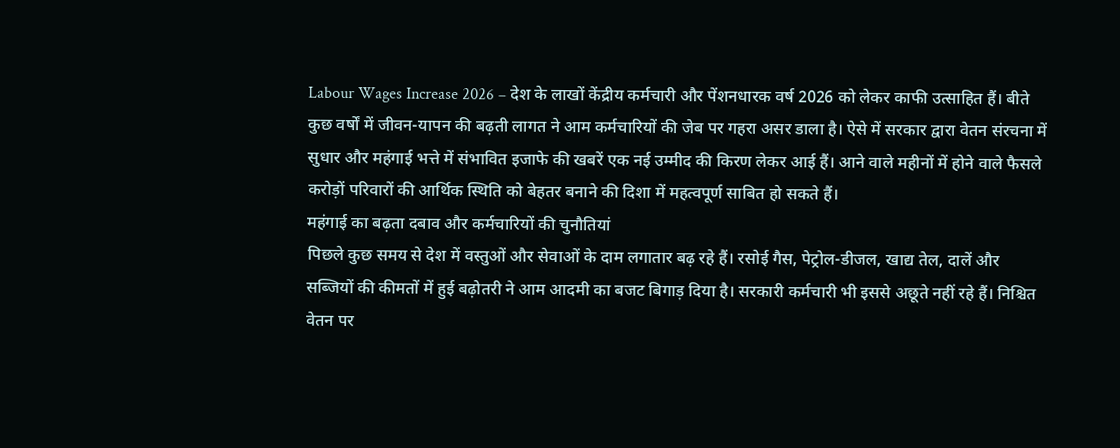Labour Wages Increase 2026 – देश के लाखों केंद्रीय कर्मचारी और पेंशनधारक वर्ष 2026 को लेकर काफी उत्साहित हैं। बीते कुछ वर्षों में जीवन-यापन की बढ़ती लागत ने आम कर्मचारियों की जेब पर गहरा असर डाला है। ऐसे में सरकार द्वारा वेतन संरचना में सुधार और महंगाई भत्ते में संभावित इजाफे की खबरें एक नई उम्मीद की किरण लेकर आई हैं। आने वाले महीनों में होने वाले फैसले करोड़ों परिवारों की आर्थिक स्थिति को बेहतर बनाने की दिशा में महत्वपूर्ण साबित हो सकते हैं।
महंगाई का बढ़ता दबाव और कर्मचारियों की चुनौतियां
पिछले कुछ समय से देश में वस्तुओं और सेवाओं के दाम लगातार बढ़ रहे हैं। रसोई गैस, पेट्रोल-डीजल, खाद्य तेल, दालें और सब्जियों की कीमतों में हुई बढ़ोतरी ने आम आदमी का बजट बिगाड़ दिया है। सरकारी कर्मचारी भी इससे अछूते नहीं रहे हैं। निश्चित वेतन पर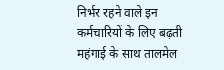निर्भर रहने वाले इन कर्मचारियों के लिए बढ़ती महंगाई के साथ तालमेल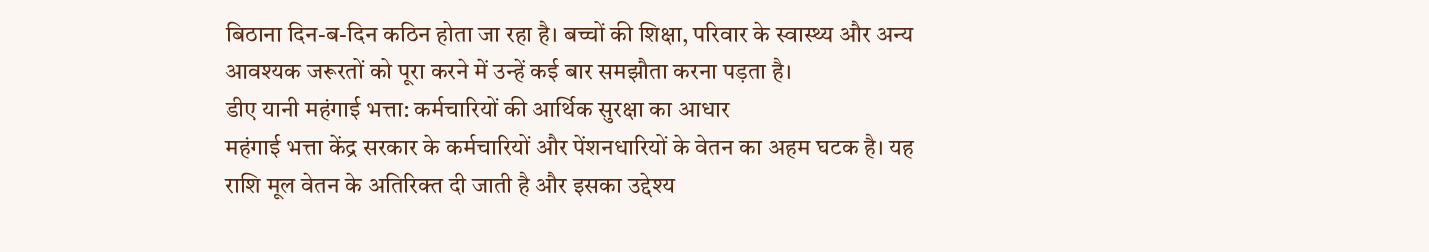बिठाना दिन-ब-दिन कठिन होता जा रहा है। बच्चों की शिक्षा, परिवार के स्वास्थ्य और अन्य आवश्यक जरूरतों को पूरा करने में उन्हें कई बार समझौता करना पड़ता है।
डीए यानी महंगाई भत्ता: कर्मचारियों की आर्थिक सुरक्षा का आधार
महंगाई भत्ता केंद्र सरकार के कर्मचारियों और पेंशनधारियों के वेतन का अहम घटक है। यह राशि मूल वेतन के अतिरिक्त दी जाती है और इसका उद्देश्य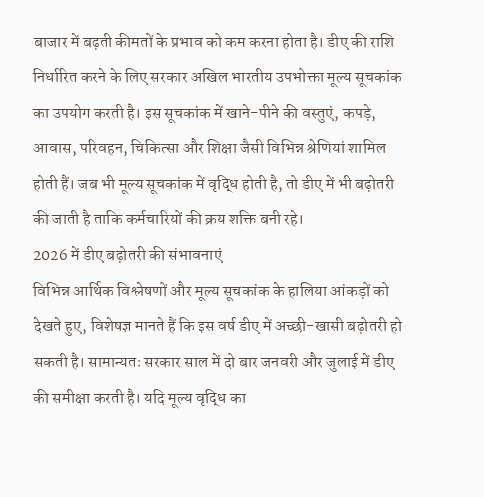बाजार में बढ़ती कीमतों के प्रभाव को कम करना होता है। डीए की राशि निर्धारित करने के लिए सरकार अखिल भारतीय उपभोक्ता मूल्य सूचकांक का उपयोग करती है। इस सूचकांक में खाने-पीने की वस्तुएं, कपड़े, आवास, परिवहन, चिकित्सा और शिक्षा जैसी विभिन्न श्रेणियां शामिल होती हैं। जब भी मूल्य सूचकांक में वृद्धि होती है, तो डीए में भी बढ़ोतरी की जाती है ताकि कर्मचारियों की क्रय शक्ति बनी रहे।
2026 में डीए बढ़ोतरी की संभावनाएं
विभिन्न आर्थिक विश्लेषणों और मूल्य सूचकांक के हालिया आंकड़ों को देखते हुए, विशेषज्ञ मानते हैं कि इस वर्ष डीए में अच्छी-खासी बढ़ोतरी हो सकती है। सामान्यतः सरकार साल में दो बार जनवरी और जुलाई में डीए की समीक्षा करती है। यदि मूल्य वृद्धि का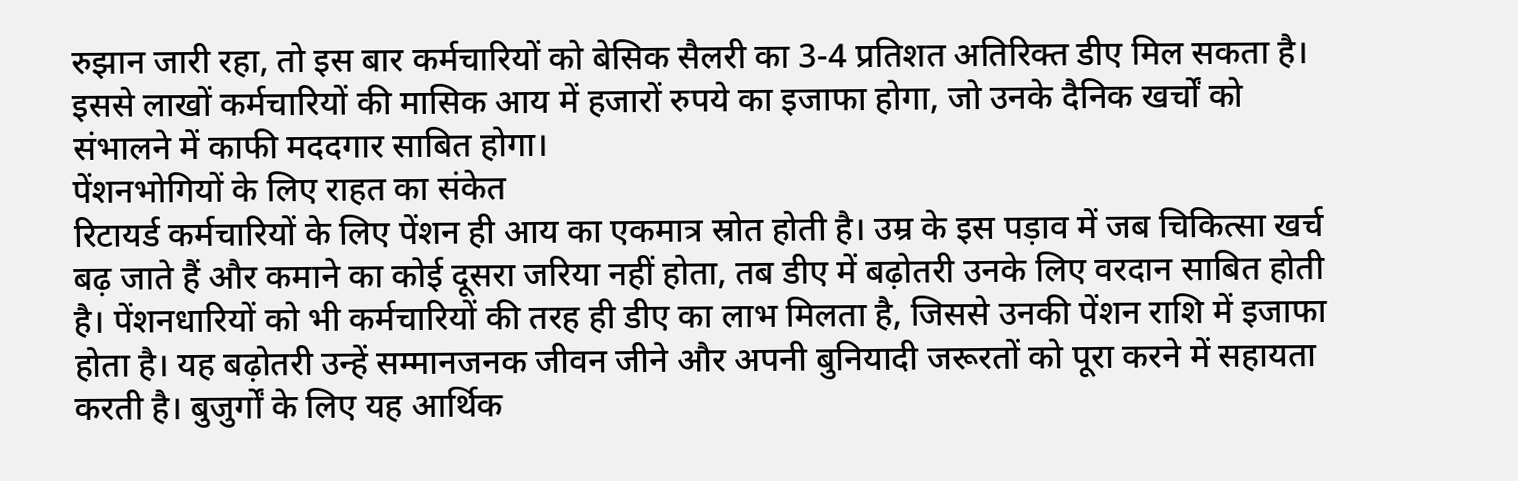रुझान जारी रहा, तो इस बार कर्मचारियों को बेसिक सैलरी का 3-4 प्रतिशत अतिरिक्त डीए मिल सकता है। इससे लाखों कर्मचारियों की मासिक आय में हजारों रुपये का इजाफा होगा, जो उनके दैनिक खर्चों को संभालने में काफी मददगार साबित होगा।
पेंशनभोगियों के लिए राहत का संकेत
रिटायर्ड कर्मचारियों के लिए पेंशन ही आय का एकमात्र स्रोत होती है। उम्र के इस पड़ाव में जब चिकित्सा खर्च बढ़ जाते हैं और कमाने का कोई दूसरा जरिया नहीं होता, तब डीए में बढ़ोतरी उनके लिए वरदान साबित होती है। पेंशनधारियों को भी कर्मचारियों की तरह ही डीए का लाभ मिलता है, जिससे उनकी पेंशन राशि में इजाफा होता है। यह बढ़ोतरी उन्हें सम्मानजनक जीवन जीने और अपनी बुनियादी जरूरतों को पूरा करने में सहायता करती है। बुजुर्गों के लिए यह आर्थिक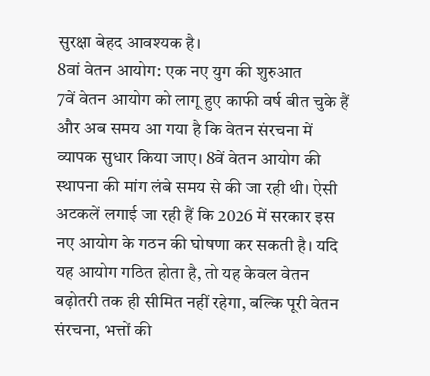सुरक्षा बेहद आवश्यक है।
8वां वेतन आयोग: एक नए युग की शुरुआत
7वें वेतन आयोग को लागू हुए काफी वर्ष बीत चुके हैं और अब समय आ गया है कि वेतन संरचना में व्यापक सुधार किया जाए। 8वें वेतन आयोग की स्थापना की मांग लंबे समय से की जा रही थी। ऐसी अटकलें लगाई जा रही हैं कि 2026 में सरकार इस नए आयोग के गठन की घोषणा कर सकती है। यदि यह आयोग गठित होता है, तो यह केवल वेतन बढ़ोतरी तक ही सीमित नहीं रहेगा, बल्कि पूरी वेतन संरचना, भत्तों की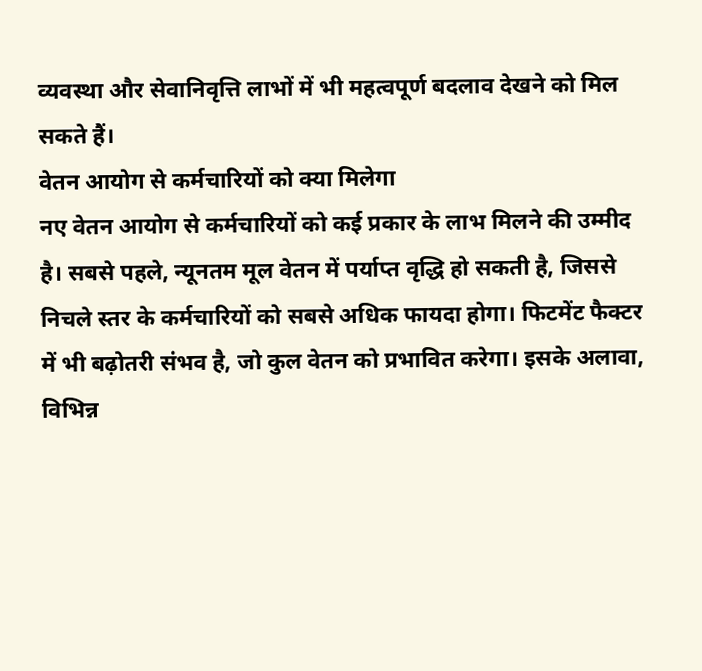व्यवस्था और सेवानिवृत्ति लाभों में भी महत्वपूर्ण बदलाव देखने को मिल सकते हैं।
वेतन आयोग से कर्मचारियों को क्या मिलेगा
नए वेतन आयोग से कर्मचारियों को कई प्रकार के लाभ मिलने की उम्मीद है। सबसे पहले, न्यूनतम मूल वेतन में पर्याप्त वृद्धि हो सकती है, जिससे निचले स्तर के कर्मचारियों को सबसे अधिक फायदा होगा। फिटमेंट फैक्टर में भी बढ़ोतरी संभव है, जो कुल वेतन को प्रभावित करेगा। इसके अलावा, विभिन्न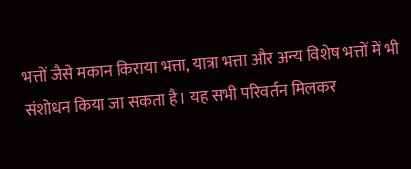भत्तों जैसे मकान किराया भत्ता, यात्रा भत्ता और अन्य विशेष भत्तों में भी संशोधन किया जा सकता है। यह सभी परिवर्तन मिलकर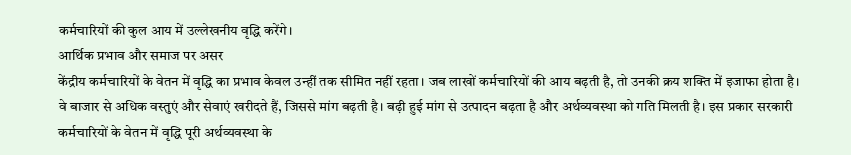कर्मचारियों की कुल आय में उल्लेखनीय वृद्धि करेंगे।
आर्थिक प्रभाव और समाज पर असर
केंद्रीय कर्मचारियों के वेतन में वृद्धि का प्रभाव केवल उन्हीं तक सीमित नहीं रहता। जब लाखों कर्मचारियों की आय बढ़ती है, तो उनकी क्रय शक्ति में इजाफा होता है। वे बाजार से अधिक वस्तुएं और सेवाएं खरीदते हैं, जिससे मांग बढ़ती है। बढ़ी हुई मांग से उत्पादन बढ़ता है और अर्थव्यवस्था को गति मिलती है। इस प्रकार सरकारी कर्मचारियों के वेतन में वृद्धि पूरी अर्थव्यवस्था के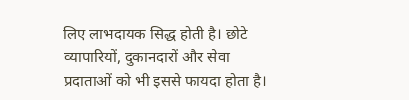लिए लाभदायक सिद्ध होती है। छोटे व्यापारियों, दुकानदारों और सेवा प्रदाताओं को भी इससे फायदा होता है।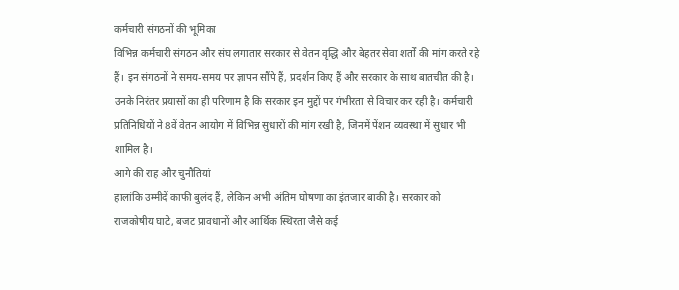कर्मचारी संगठनों की भूमिका
विभिन्न कर्मचारी संगठन और संघ लगातार सरकार से वेतन वृद्धि और बेहतर सेवा शर्तों की मांग करते रहे हैं। इन संगठनों ने समय-समय पर ज्ञापन सौंपे हैं, प्रदर्शन किए हैं और सरकार के साथ बातचीत की है। उनके निरंतर प्रयासों का ही परिणाम है कि सरकार इन मुद्दों पर गंभीरता से विचार कर रही है। कर्मचारी प्रतिनिधियों ने 8वें वेतन आयोग में विभिन्न सुधारों की मांग रखी है, जिनमें पेंशन व्यवस्था में सुधार भी शामिल है।
आगे की राह और चुनौतियां
हालांकि उम्मीदें काफी बुलंद हैं, लेकिन अभी अंतिम घोषणा का इंतजार बाकी है। सरकार को राजकोषीय घाटे, बजट प्रावधानों और आर्थिक स्थिरता जैसे कई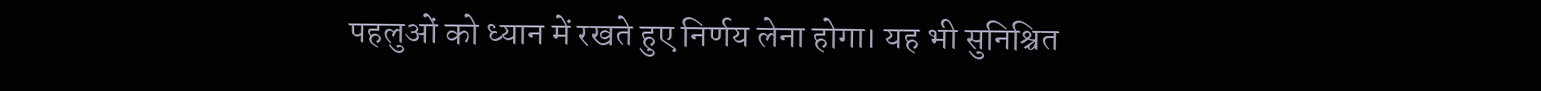पहलुओं को ध्यान में रखते हुए निर्णय लेना होगा। यह भी सुनिश्चित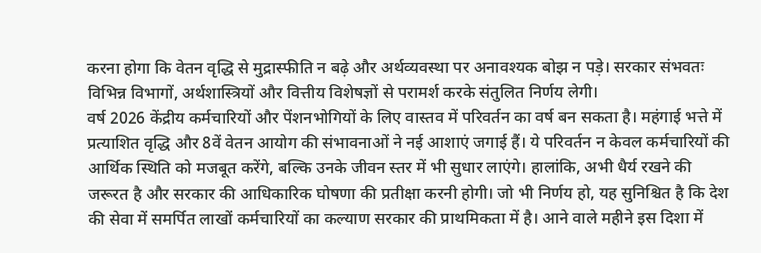करना होगा कि वेतन वृद्धि से मुद्रास्फीति न बढ़े और अर्थव्यवस्था पर अनावश्यक बोझ न पड़े। सरकार संभवतः विभिन्न विभागों, अर्थशास्त्रियों और वित्तीय विशेषज्ञों से परामर्श करके संतुलित निर्णय लेगी।
वर्ष 2026 केंद्रीय कर्मचारियों और पेंशनभोगियों के लिए वास्तव में परिवर्तन का वर्ष बन सकता है। महंगाई भत्ते में प्रत्याशित वृद्धि और 8वें वेतन आयोग की संभावनाओं ने नई आशाएं जगाई हैं। ये परिवर्तन न केवल कर्मचारियों की आर्थिक स्थिति को मजबूत करेंगे, बल्कि उनके जीवन स्तर में भी सुधार लाएंगे। हालांकि, अभी धैर्य रखने की जरूरत है और सरकार की आधिकारिक घोषणा की प्रतीक्षा करनी होगी। जो भी निर्णय हो, यह सुनिश्चित है कि देश की सेवा में समर्पित लाखों कर्मचारियों का कल्याण सरकार की प्राथमिकता में है। आने वाले महीने इस दिशा में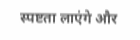स्पष्टता लाएंगे और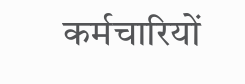कर्मचारियों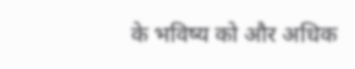के भविष्य को और अधिक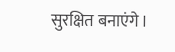सुरक्षित बनाएंगे।